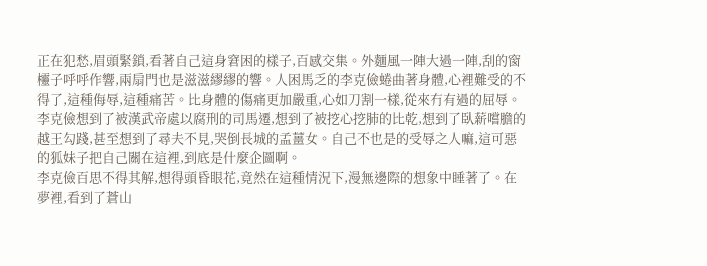正在犯愁,眉頭緊鎖,看著自己這身窘困的樣子,百感交集。外麵風一陣大過一陣,刮的窗欞子呼呼作響,兩扇門也是滋滋繆繆的響。人困馬乏的李克儉蜷曲著身體,心裡難受的不得了,這種侮辱,這種痛苦。比身體的傷痛更加嚴重,心如刀割一樣,從來冇有過的屈辱。李克儉想到了被漢武帝處以腐刑的司馬遷,想到了被挖心挖肺的比乾,想到了臥薪嚐膽的越王勾踐,甚至想到了尋夫不見,哭倒長城的孟薑女。自己不也是的受辱之人嘛,這可惡的狐妹子把自己關在這裡,到底是什麼企圖啊。
李克儉百思不得其解,想得頭昏眼花,竟然在這種情況下,漫無邊際的想象中睡著了。在夢裡,看到了蒼山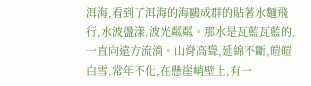洱海,看到了洱海的海鷗成群的貼著水麵飛行,水波盪漾,波光粼粼。那水是瓦藍瓦藍的,一直向遠方流淌。山脊高聳,延綿不斷,皚皚白雪,常年不化,在懸崖峭壁上,有一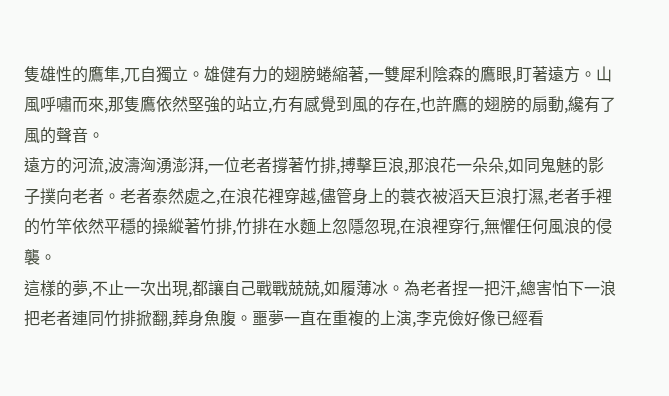隻雄性的鷹隼,兀自獨立。雄健有力的翅膀蜷縮著,一雙犀利陰森的鷹眼,盯著遠方。山風呼嘯而來,那隻鷹依然堅強的站立,冇有感覺到風的存在,也許鷹的翅膀的扇動,纔有了風的聲音。
遠方的河流,波濤洶湧澎湃,一位老者撐著竹排,搏擊巨浪,那浪花一朵朵,如同鬼魅的影子撲向老者。老者泰然處之,在浪花裡穿越,儘管身上的蓑衣被滔天巨浪打濕,老者手裡的竹竿依然平穩的操縱著竹排,竹排在水麵上忽隱忽現,在浪裡穿行,無懼任何風浪的侵襲。
這樣的夢,不止一次出現,都讓自己戰戰兢兢,如履薄冰。為老者捏一把汗,總害怕下一浪把老者連同竹排掀翻,葬身魚腹。噩夢一直在重複的上演,李克儉好像已經看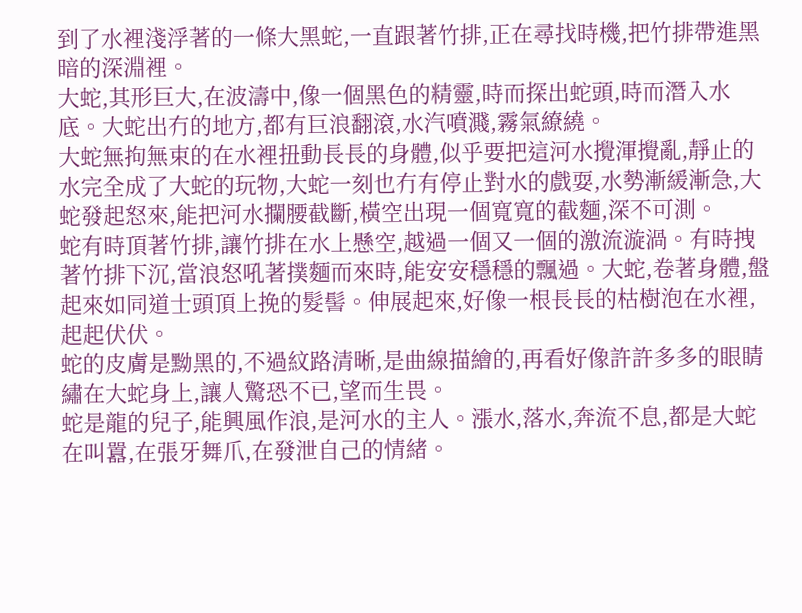到了水裡淺浮著的一條大黑蛇,一直跟著竹排,正在尋找時機,把竹排帶進黑暗的深淵裡。
大蛇,其形巨大,在波濤中,像一個黑色的精靈,時而探出蛇頭,時而潛入水底。大蛇出冇的地方,都有巨浪翻滾,水汽噴濺,霧氣繚繞。
大蛇無拘無束的在水裡扭動長長的身體,似乎要把這河水攪渾攪亂,靜止的水完全成了大蛇的玩物,大蛇一刻也冇有停止對水的戲耍,水勢漸緩漸急,大蛇發起怒來,能把河水攔腰截斷,橫空出現一個寬寬的截麵,深不可測。
蛇有時頂著竹排,讓竹排在水上懸空,越過一個又一個的激流漩渦。有時拽著竹排下沉,當浪怒吼著撲麵而來時,能安安穩穩的飄過。大蛇,卷著身體,盤起來如同道士頭頂上挽的髮髻。伸展起來,好像一根長長的枯樹泡在水裡,起起伏伏。
蛇的皮膚是黝黑的,不過紋路清晰,是曲線描繪的,再看好像許許多多的眼睛繡在大蛇身上,讓人驚恐不已,望而生畏。
蛇是龍的兒子,能興風作浪,是河水的主人。漲水,落水,奔流不息,都是大蛇在叫囂,在張牙舞爪,在發泄自己的情緒。